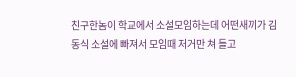친구한놈이 학교에서 소설모임하는데 어떤새끼가 김동식 소설에 빠져서 모임때 저거만 쳐 들고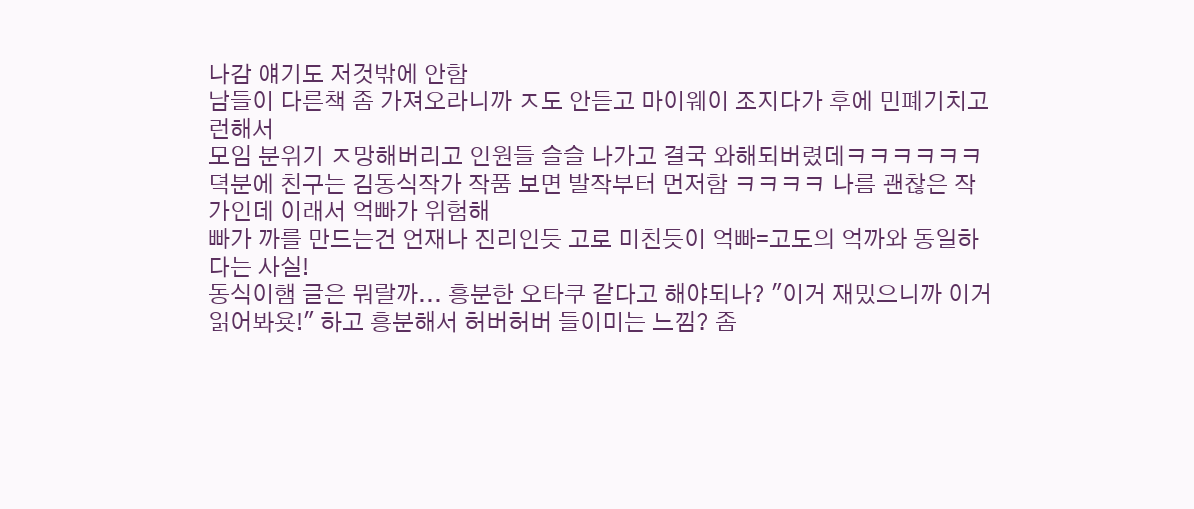나감 얘기도 저것밖에 안함
남들이 다른책 좀 가져오라니까 ㅈ도 안듣고 마이웨이 조지다가 후에 민폐기치고 런해서
모임 분위기 ㅈ망해버리고 인원들 슬슬 나가고 결국 와해되버렸데ㅋㅋㅋㅋㅋㅋ
뎍분에 친구는 김동식작가 작품 보면 발작부터 먼저함 ㅋㅋㅋㅋ 나름 괜찮은 작가인데 이래서 억빠가 위험해
빠가 까를 만드는건 언재나 진리인듯 고로 미친듯이 억빠=고도의 억까와 동일하다는 사실!
동식이햄 글은 뭐랄까... 흥분한 오타쿠 같다고 해야되나? "이거 재밌으니까 이거 읽어봐욧!" 하고 흥분해서 허버허버 들이미는 느낌? 좀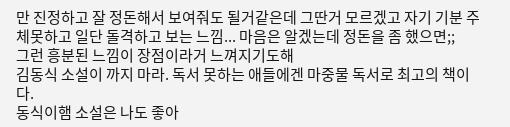만 진정하고 잘 정돈해서 보여줘도 될거같은데 그딴거 모르겠고 자기 기분 주체못하고 일단 돌격하고 보는 느낌... 마음은 알겠는데 정돈을 좀 했으면;;
그런 흥분된 느낌이 장점이라거 느껴지기도해
김동식 소설이 까지 마라. 독서 못하는 애들에겐 마중물 독서로 최고의 책이다.
동식이햄 소설은 나도 좋아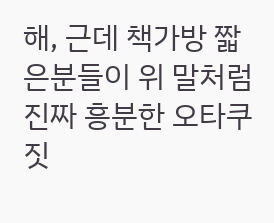해, 근데 책가방 짧은분들이 위 말처럼 진짜 흥분한 오타쿠짓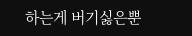하는게 버기싫은뿐